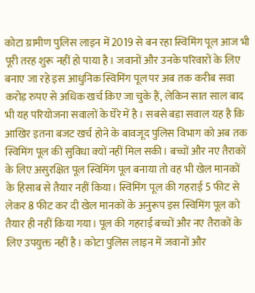कोटा ग्रामीण पुलिस लाइन में 2019 से बन रहा स्विमिंग पूल आज भी पूरी तरह शुरू नहीं हो पाया है। जवानों और उनके परिवारों के लिए बनाए जा रहे इस आधुनिक स्विमिंग पूल पर अब तक करीब सवा करोड़ रुपए से अधिक खर्च किए जा चुके हैं, लेकिन सात साल बाद भी यह परियोजना सवालों के घेरे में है। सबसे बड़ा सवाल यह है कि आखिर इतना बजट खर्च होने के बावजूद पुलिस विभाग को अब तक स्विमिंग पूल की सुविधा क्यों नहीं मिल सकी। बच्चों और नए तैराकों के लिए असुरक्षित पूल स्विमिंग पूल बनाया तो वह भी खेल मानकों के हिसाब से तैयार नहीं किया। स्विमिंग पूल की गहराई 5 फीट से लेकर 8 फीट कर दी खेल मानकों के अनुरूप इस स्विमिंग पूल को तैयार ही नहीं किया गया। पूल की गहराई बच्चों और नए तैराकों के लिए उपयुक्त नहीं है। कोटा पुलिस लाइन में जवानों और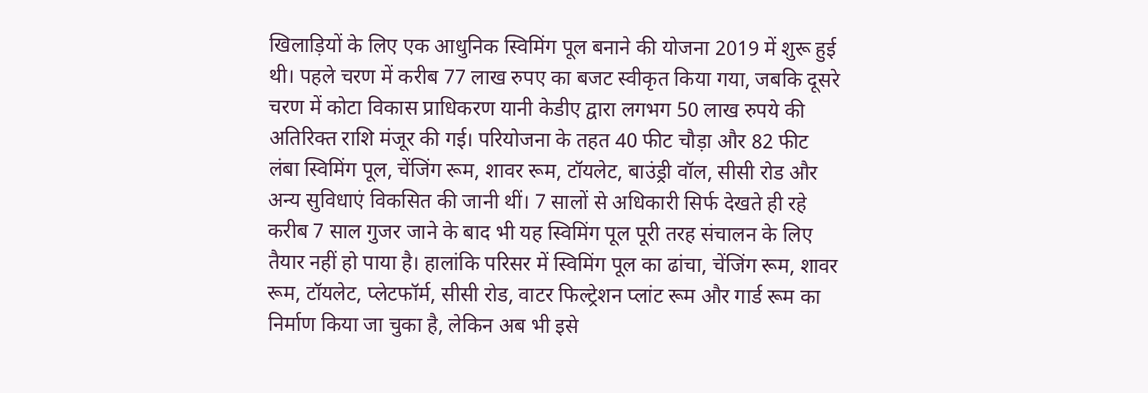खिलाड़ियों के लिए एक आधुनिक स्विमिंग पूल बनाने की योजना 2019 में शुरू हुई थी। पहले चरण में करीब 77 लाख रुपए का बजट स्वीकृत किया गया, जबकि दूसरे चरण में कोटा विकास प्राधिकरण यानी केडीए द्वारा लगभग 50 लाख रुपये की अतिरिक्त राशि मंजूर की गई। परियोजना के तहत 40 फीट चौड़ा और 82 फीट लंबा स्विमिंग पूल, चेंजिंग रूम, शावर रूम, टॉयलेट, बाउंड्री वॉल, सीसी रोड और अन्य सुविधाएं विकसित की जानी थीं। 7 सालों से अधिकारी सिर्फ देखते ही रहे करीब 7 साल गुजर जाने के बाद भी यह स्विमिंग पूल पूरी तरह संचालन के लिए तैयार नहीं हो पाया है। हालांकि परिसर में स्विमिंग पूल का ढांचा, चेंजिंग रूम, शावर रूम, टॉयलेट, प्लेटफॉर्म, सीसी रोड, वाटर फिल्ट्रेशन प्लांट रूम और गार्ड रूम का निर्माण किया जा चुका है, लेकिन अब भी इसे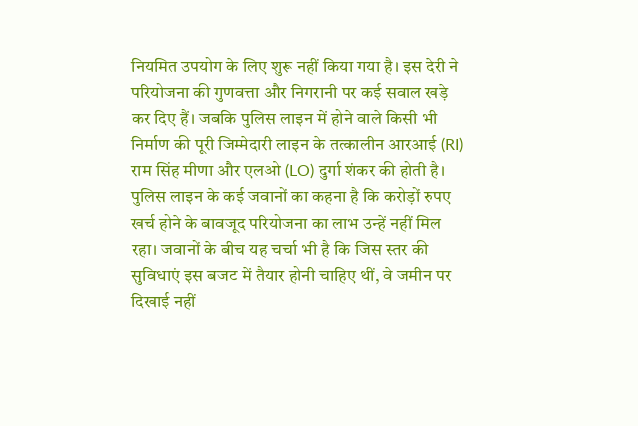नियमित उपयोग के लिए शुरू नहीं किया गया है। इस देरी ने परियोजना की गुणवत्ता और निगरानी पर कई सवाल खड़े कर दिए हैं। जबकि पुलिस लाइन में होने वाले किसी भी निर्माण की पूरी जिम्मेदारी लाइन के तत्कालीन आरआई (RI) राम सिंह मीणा और एलओ (LO) दुर्गा शंकर की होती है। पुलिस लाइन के कई जवानों का कहना है कि करोड़ों रुपए खर्च होने के बावजूद परियोजना का लाभ उन्हें नहीं मिल रहा। जवानों के बीच यह चर्चा भी है कि जिस स्तर की सुविधाएं इस बजट में तैयार होनी चाहिए थीं, वे जमीन पर दिखाई नहीं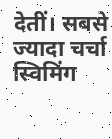देतीं। सबसे ज्यादा चर्चा स्विमिंग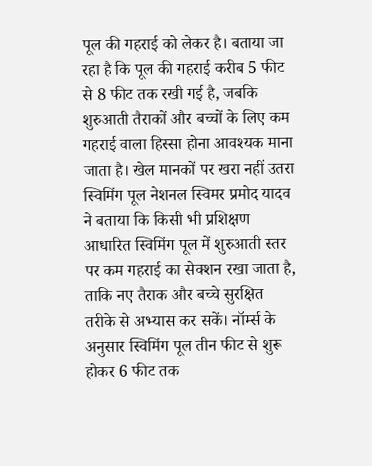पूल की गहराई को लेकर है। बताया जा रहा है कि पूल की गहराई करीब 5 फीट से 8 फीट तक रखी गई है, जबकि शुरुआती तैराकों और बच्चों के लिए कम गहराई वाला हिस्सा होना आवश्यक माना जाता है। खेल मानकों पर खरा नहीं उतरा स्विमिंग पूल नेशनल स्विमर प्रमोद यादव ने बताया कि किसी भी प्रशिक्षण आधारित स्विमिंग पूल में शुरुआती स्तर पर कम गहराई का सेक्शन रखा जाता है, ताकि नए तैराक और बच्चे सुरक्षित तरीके से अभ्यास कर सकें। नॉर्म्स के अनुसार स्विमिंग पूल तीन फीट से शुरू होकर 6 फीट तक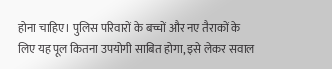होना चाहिए। पुलिस परिवारों के बच्चों और नए तैराकों के लिए यह पूल कितना उपयोगी साबित होगा, इसे लेकर सवाल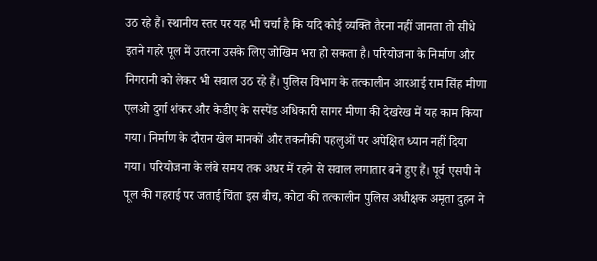उठ रहे हैं। स्थानीय स्तर पर यह भी चर्चा है कि यदि कोई व्यक्ति तैरना नहीं जानता तो सीधे इतने गहरे पूल में उतरना उसके लिए जोखिम भरा हो सकता है। परियोजना के निर्माण और निगरानी को लेकर भी सवाल उठ रहे हैं। पुलिस विभाग के तत्कालीन आरआई राम सिंह मीणा एलओ दुर्गा शंकर और केडीए के सस्पेंड अधिकारी सागर मीणा की देखरेख में यह काम किया गया। निर्माण के दौरान खेल मानकों और तकनीकी पहलुओं पर अपेक्षित ध्यान नहीं दिया गया। परियोजना के लंबे समय तक अधर में रहने से सवाल लगातार बने हुए हैं। पूर्व एसपी ने पूल की गहराई पर जताई चिंता इस बीच, कोटा की तत्कालीन पुलिस अधीक्षक अमृता दुहन ने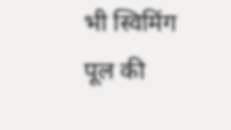भी स्विमिंग पूल की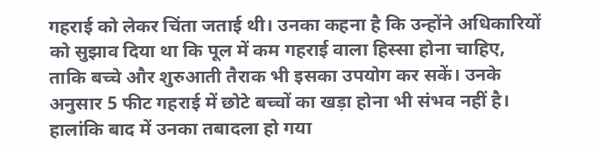गहराई को लेकर चिंता जताई थी। उनका कहना है कि उन्होंने अधिकारियों को सुझाव दिया था कि पूल में कम गहराई वाला हिस्सा होना चाहिए, ताकि बच्चे और शुरुआती तैराक भी इसका उपयोग कर सकें। उनके अनुसार 5 फीट गहराई में छोटे बच्चों का खड़ा होना भी संभव नहीं है। हालांकि बाद में उनका तबादला हो गया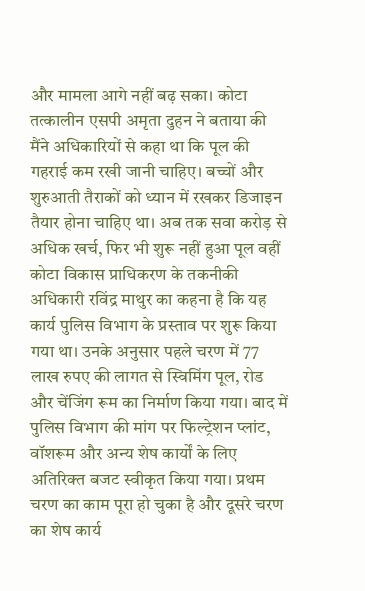और मामला आगे नहीं बढ़ सका। कोटा तत्कालीन एसपी अमृता दुहन ने बताया की मैंने अधिकारियों से कहा था कि पूल की गहराई कम रखी जानी चाहिए। बच्चों और शुरुआती तैराकों को ध्यान में रखकर डिजाइन तैयार होना चाहिए था। अब तक सवा करोड़ से अधिक खर्च, फिर भी शुरू नहीं हुआ पूल वहीं कोटा विकास प्राधिकरण के तकनीकी अधिकारी रविंद्र माथुर का कहना है कि यह कार्य पुलिस विभाग के प्रस्ताव पर शुरू किया गया था। उनके अनुसार पहले चरण में 77 लाख रुपए की लागत से स्विमिंग पूल, रोड और चेंजिंग रूम का निर्माण किया गया। बाद में पुलिस विभाग की मांग पर फिल्ट्रेशन प्लांट, वॉशरूम और अन्य शेष कार्यों के लिए अतिरिक्त बजट स्वीकृत किया गया। प्रथम चरण का काम पूरा हो चुका है और दूसरे चरण का शेष कार्य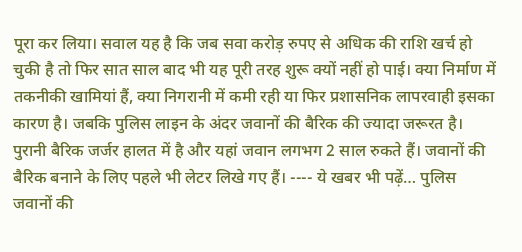पूरा कर लिया। सवाल यह है कि जब सवा करोड़ रुपए से अधिक की राशि खर्च हो चुकी है तो फिर सात साल बाद भी यह पूरी तरह शुरू क्यों नहीं हो पाई। क्या निर्माण में तकनीकी खामियां हैं, क्या निगरानी में कमी रही या फिर प्रशासनिक लापरवाही इसका कारण है। जबकि पुलिस लाइन के अंदर जवानों की बैरिक की ज्यादा जरूरत है। पुरानी बैरिक जर्जर हालत में है और यहां जवान लगभग 2 साल रुकते हैं। जवानों की बैरिक बनाने के लिए पहले भी लेटर लिखे गए हैं। ---- ये खबर भी पढ़ें… पुलिस जवानों की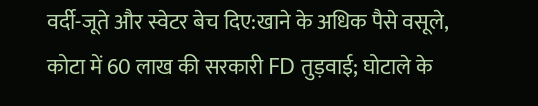वर्दी-जूते और स्वेटर बेच दिए:खाने के अधिक पैसे वसूले, कोटा में 60 लाख की सरकारी FD तुड़वाई; घोटाले के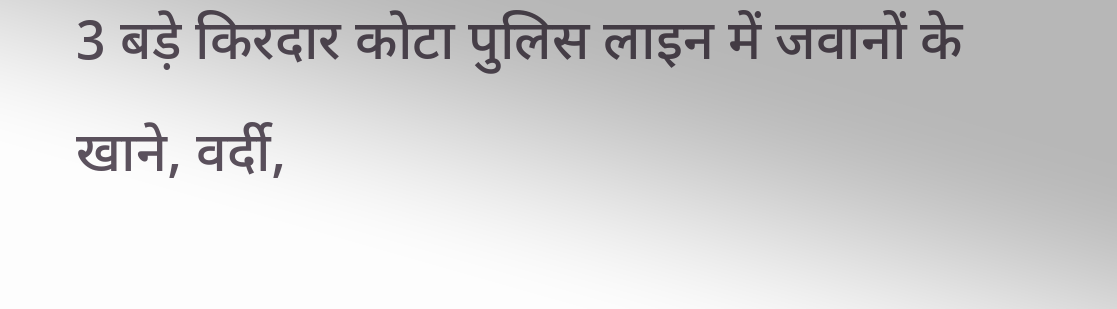3 बड़े किरदार कोटा पुलिस लाइन में जवानों के खाने, वर्दी,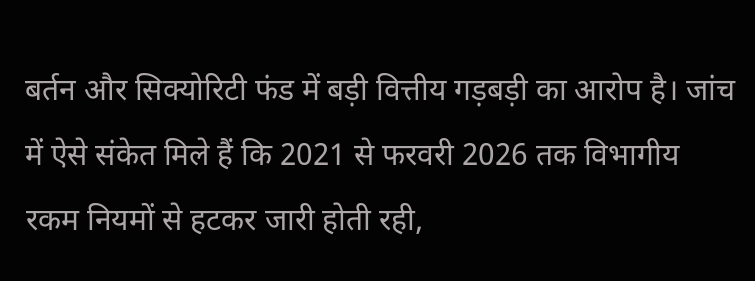बर्तन और सिक्योरिटी फंड में बड़ी वित्तीय गड़बड़ी का आरोप है। जांच में ऐसे संकेत मिले हैं कि 2021 से फरवरी 2026 तक विभागीय रकम नियमों से हटकर जारी होती रही,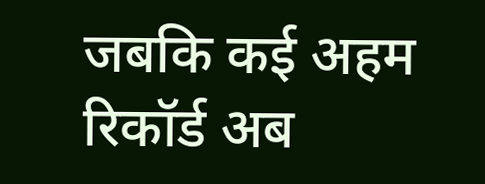जबकि कई अहम रिकॉर्ड अब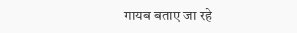गायब बताए जा रहे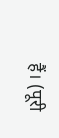हैं। (पूरी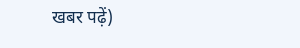खबर पढ़ें)